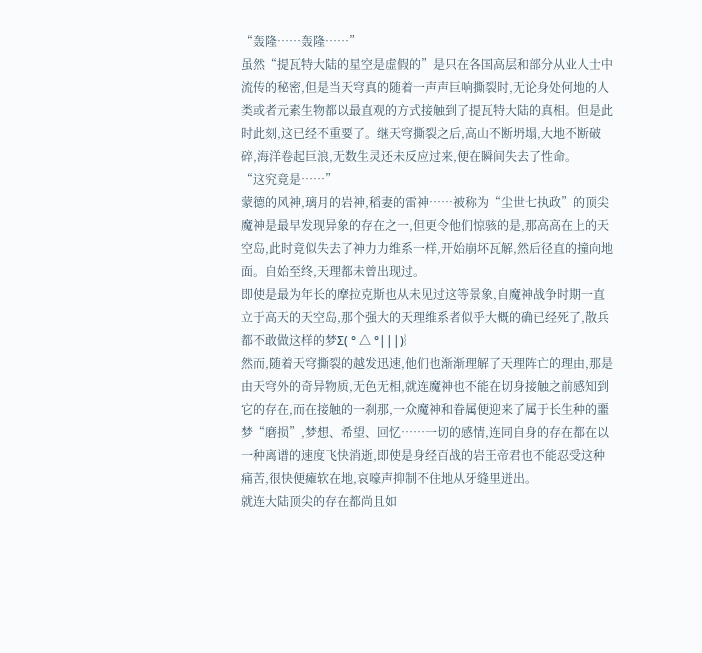“轰隆……轰隆……”
虽然“提瓦特大陆的星空是虚假的”是只在各国高层和部分从业人士中流传的秘密,但是当天穹真的随着一声声巨响撕裂时,无论身处何地的人类或者元素生物都以最直观的方式接触到了提瓦特大陆的真相。但是此时此刻,这已经不重要了。继天穹撕裂之后,高山不断坍塌,大地不断破碎,海洋卷起巨浪,无数生灵还未反应过来,便在瞬间失去了性命。
“这究竟是……”
蒙德的风神,璃月的岩神,稻妻的雷神……被称为“尘世七执政”的顶尖魔神是最早发现异象的存在之一,但更令他们惊骇的是,那高高在上的天空岛,此时竟似失去了神力力维系一样,开始崩坏瓦解,然后径直的撞向地面。自始至终,天理都未曾出现过。
即使是最为年长的摩拉克斯也从未见过这等景象,自魔神战争时期一直立于高天的天空岛,那个强大的天理维系者似乎大概的确已经死了,散兵都不敢做这样的梦Σ( ° △ °|||)︴
然而,随着天穹撕裂的越发迅速,他们也渐渐理解了天理阵亡的理由,那是由天穹外的奇异物质,无色无相,就连魔神也不能在切身接触之前感知到它的存在,而在接触的一刹那,一众魔神和眷属便迎来了属于长生种的噩梦“磨损”,梦想、希望、回忆……一切的感情,连同自身的存在都在以一种离谱的速度飞快消逝,即使是身经百战的岩王帝君也不能忍受这种痛苦,很快便瘫软在地,哀嚎声抑制不住地从牙缝里迸出。
就连大陆顶尖的存在都尚且如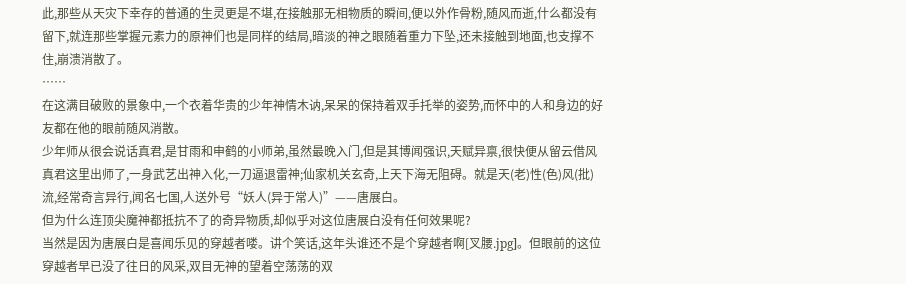此,那些从天灾下幸存的普通的生灵更是不堪,在接触那无相物质的瞬间,便以外作骨粉,随风而逝,什么都没有留下,就连那些掌握元素力的原神们也是同样的结局,暗淡的神之眼随着重力下坠,还未接触到地面,也支撑不住,崩溃消散了。
……
在这满目破败的景象中,一个衣着华贵的少年神情木讷,呆呆的保持着双手托举的姿势,而怀中的人和身边的好友都在他的眼前随风消散。
少年师从很会说话真君,是甘雨和申鹤的小师弟,虽然最晚入门,但是其博闻强识,天赋异禀,很快便从留云借风真君这里出师了,一身武艺出神入化,一刀逼退雷神;仙家机关玄奇,上天下海无阻碍。就是天(老)性(色)风(批)流,经常奇言异行,闻名七国,人送外号“妖人(异于常人)”——唐展白。
但为什么连顶尖魔神都抵抗不了的奇异物质,却似乎对这位唐展白没有任何效果呢?
当然是因为唐展白是喜闻乐见的穿越者喽。讲个笑话,这年头谁还不是个穿越者啊[叉腰.jpg]。但眼前的这位穿越者早已没了往日的风采,双目无神的望着空荡荡的双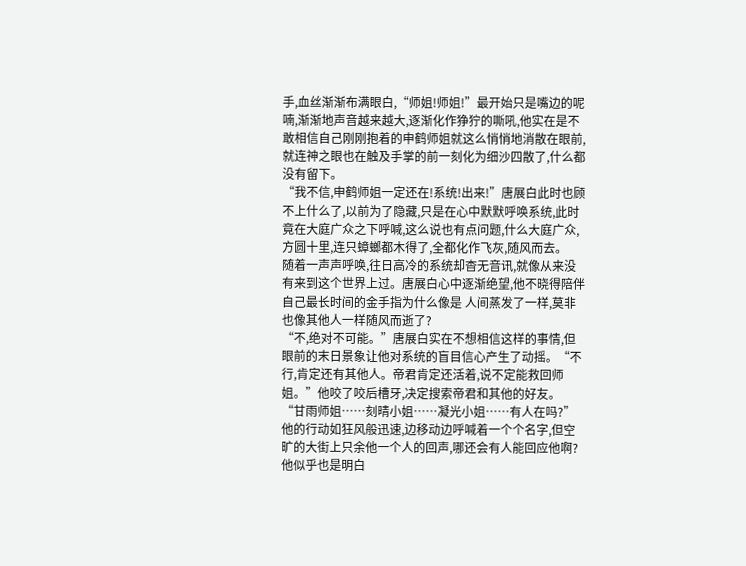手,血丝渐渐布满眼白,“师姐!师姐!”最开始只是嘴边的呢喃,渐渐地声音越来越大,逐渐化作狰狞的嘶吼,他实在是不敢相信自己刚刚抱着的申鹤师姐就这么悄悄地消散在眼前,就连神之眼也在触及手掌的前一刻化为细沙四散了,什么都没有留下。
“我不信,申鹤师姐一定还在!系统!出来!”唐展白此时也顾不上什么了,以前为了隐藏,只是在心中默默呼唤系统,此时竟在大庭广众之下呼喊,这么说也有点问题,什么大庭广众,方圆十里,连只蟑螂都木得了,全都化作飞灰,随风而去。
随着一声声呼唤,往日高冷的系统却杳无音讯,就像从来没有来到这个世界上过。唐展白心中逐渐绝望,他不晓得陪伴自己最长时间的金手指为什么像是 人间蒸发了一样,莫非也像其他人一样随风而逝了?
“不,绝对不可能。”唐展白实在不想相信这样的事情,但眼前的末日景象让他对系统的盲目信心产生了动摇。“不行,肯定还有其他人。帝君肯定还活着,说不定能救回师姐。”他咬了咬后槽牙,决定搜索帝君和其他的好友。
“甘雨师姐……刻晴小姐……凝光小姐……有人在吗?”他的行动如狂风般迅速,边移动边呼喊着一个个名字,但空旷的大街上只余他一个人的回声,哪还会有人能回应他啊?他似乎也是明白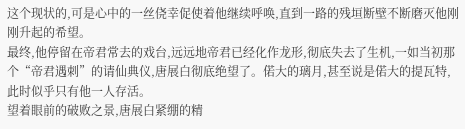这个现状的,可是心中的一丝侥幸促使着他继续呼唤,直到一路的残垣断壁不断磨灭他刚刚升起的希望。
最终,他停留在帝君常去的戏台,远远地帝君已经化作龙形,彻底失去了生机,一如当初那个“帝君遇刺”的请仙典仪,唐展白彻底绝望了。偌大的璃月,甚至说是偌大的提瓦特,此时似乎只有他一人存活。
望着眼前的破败之景,唐展白紧绷的精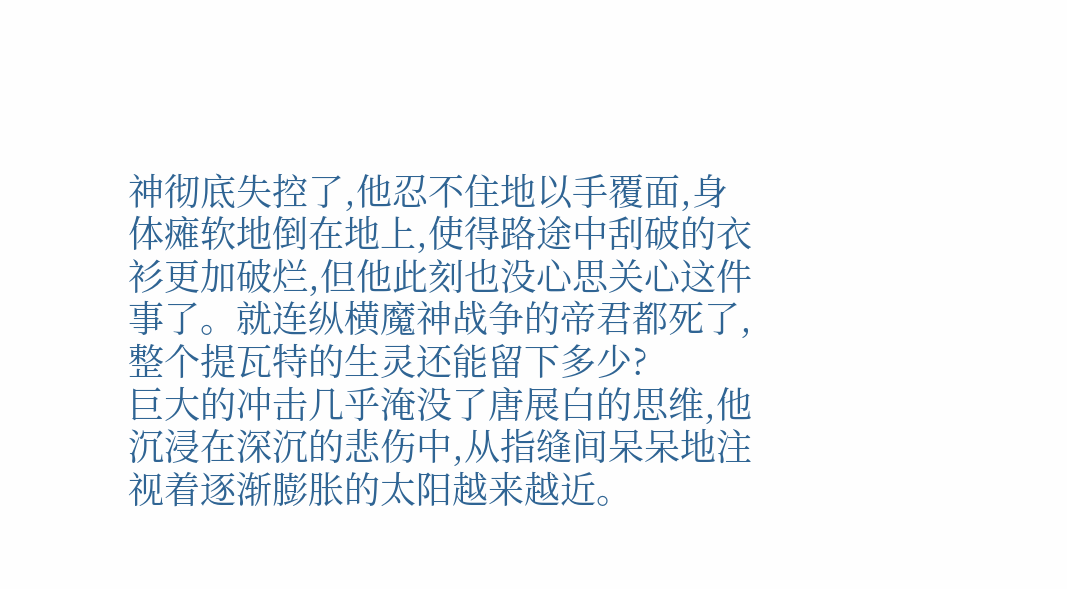神彻底失控了,他忍不住地以手覆面,身体瘫软地倒在地上,使得路途中刮破的衣衫更加破烂,但他此刻也没心思关心这件事了。就连纵横魔神战争的帝君都死了,整个提瓦特的生灵还能留下多少?
巨大的冲击几乎淹没了唐展白的思维,他沉浸在深沉的悲伤中,从指缝间呆呆地注视着逐渐膨胀的太阳越来越近。